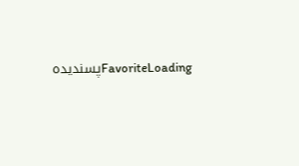FavoriteLoadingپسندیدہ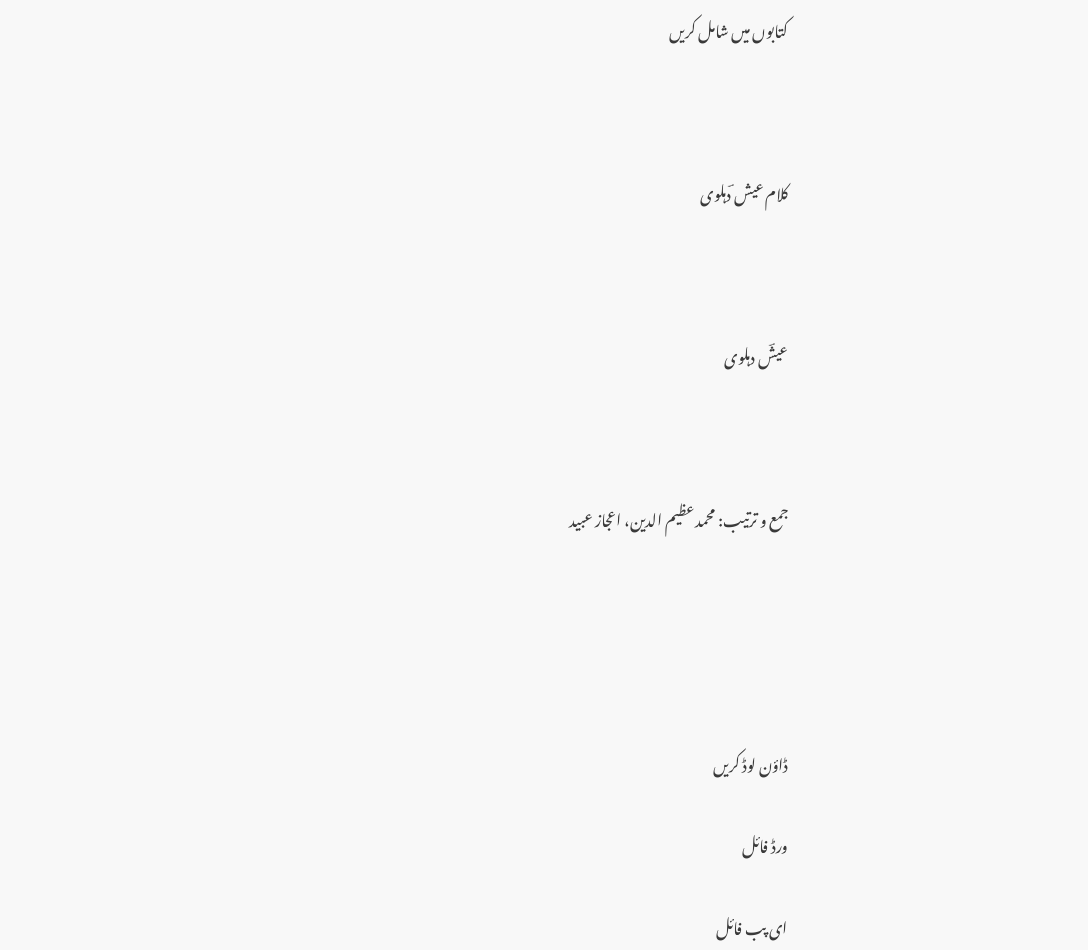کتابوں میں شامل کریں



کلام عیش ؔدہلوی



عیشؔ دہلوی



جمع و ترتیب: محمد عظیم الدین، اعجاز عبید





ڈاؤن لوڈ کریں

ورڈ فائل

ای پب فائل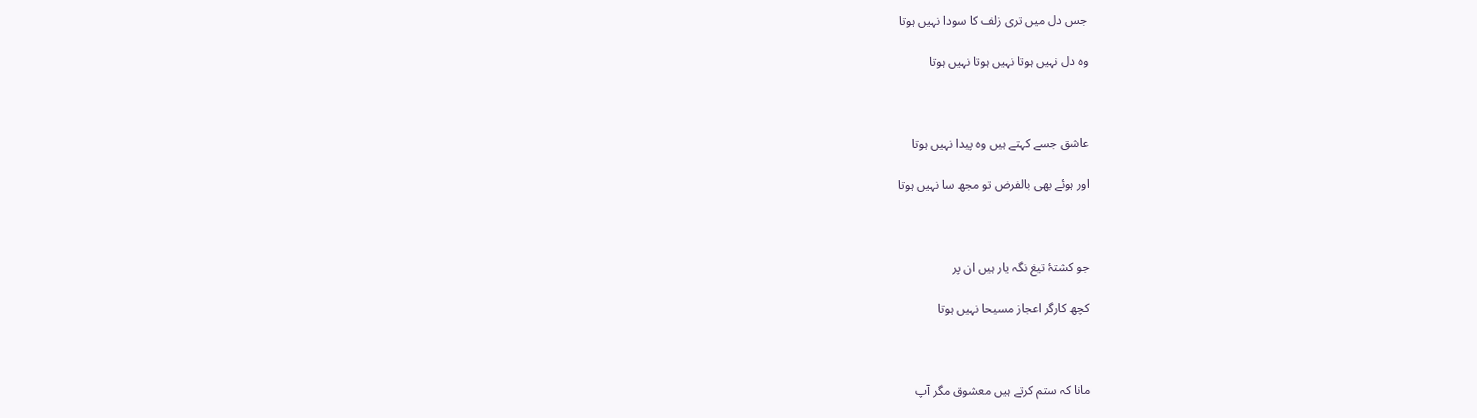جس دل میں تری زلف کا سودا نہیں ہوتا

وہ دل نہیں ہوتا نہیں ہوتا نہیں ہوتا



عاشق جسے کہتے ہیں وہ پیدا نہیں ہوتا

اور ہوئے بھی بالفرض تو مجھ سا نہیں ہوتا



جو کشتۂ تیغ نگہ یار ہیں ان پر

کچھ کارگر اعجاز مسیحا نہیں ہوتا



مانا کہ ستم کرتے ہیں معشوق مگر آپ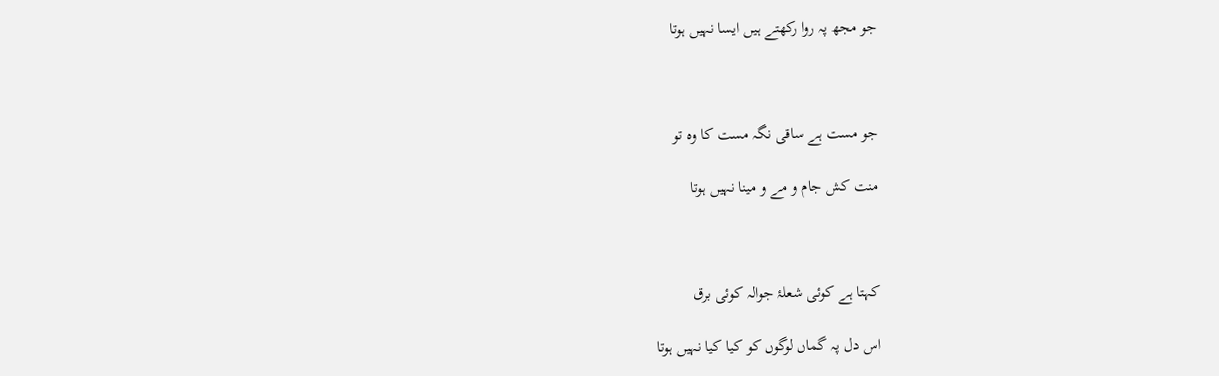جو مجھ پہ روا رکھتے ہیں ایسا نہیں ہوتا



جو مست ہے ساقی نگہ مست کا وہ تو

منت کش جام و مے و مینا نہیں ہوتا



کہتا ہے کوئی شعلۂ جوالہ کوئی برق

اس دل پہ گماں لوگوں کو کیا کیا نہیں ہوتا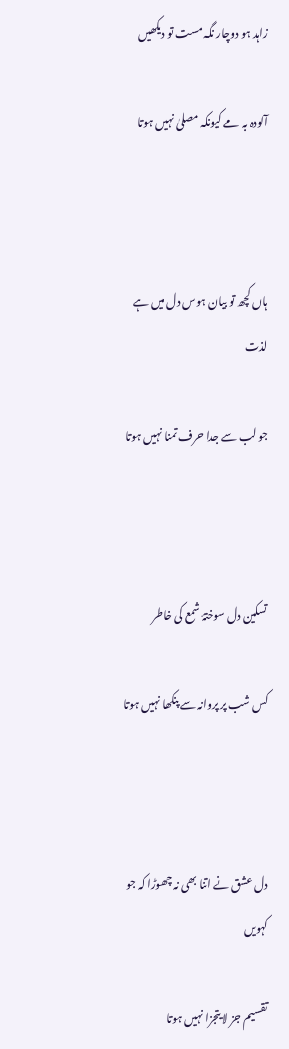زاہد ہو دوچار نگہ مست تو دیکھیں

آلودہ بہ مے کیونکہ مصلیٰ نہیں ہوتا



ہاں کچھ تو بیان ہوس دل میں ہے لذت

جو لب سے جدا حرف تمنا نہیں ہوتا



تسکین دل سوختۂ شمع کی خاطر

کس شب پر پروانہ سے پنکھا نہیں ہوتا



دل عشق نے اتنا بھی نہ چھوڑا کہ جو کہویں

تقسیم جز لا یتجزا نہیں ہوتا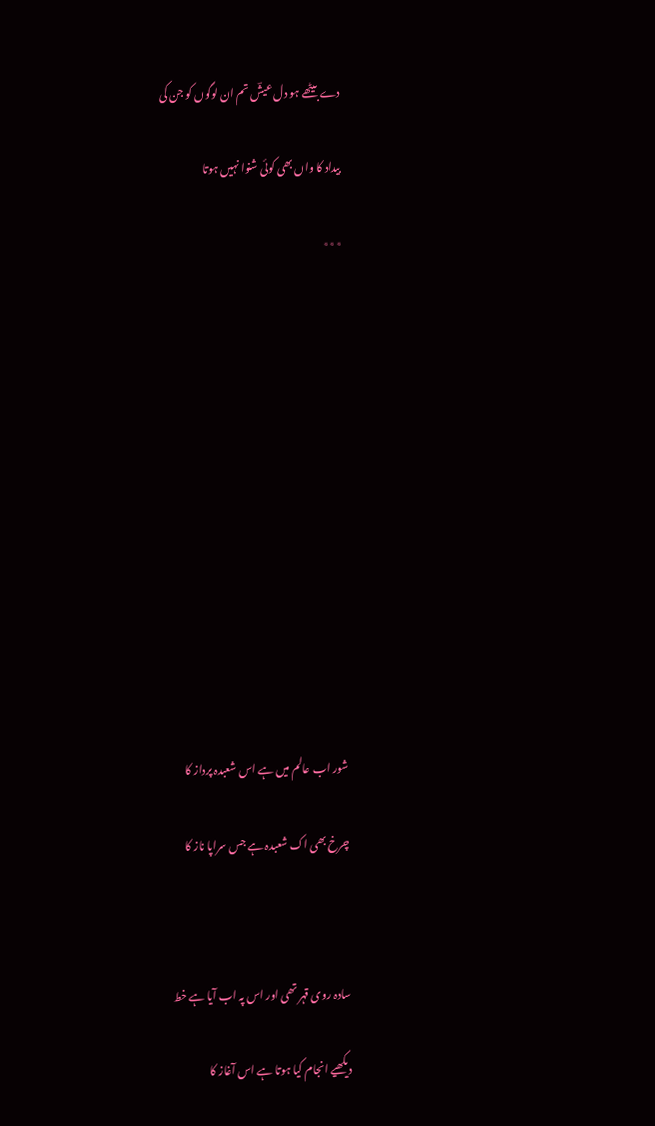دے بیٹھے ہو دل عیشؔ تم ان لوگوں کو جن کی

بیداد کا واں بھی کوئی شنوا نہیں ہوتا

٭٭٭













شور اب عالم میں ہے اس شعبدہ پرداز کا

چرخ بھی اک شعبدہ ہے جس سراپا ناز کا



سادہ روی قہر تھی اور اس پہ اب آیا ہے خط

دیکھیے انجام کیا ہوتا ہے اس آغاز کا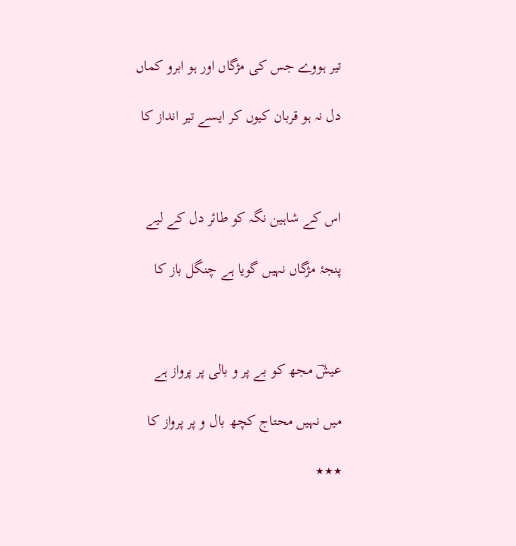تیر ہووے جس کی مژگاں اور ہو ابرو کماں

دل نہ ہو قربان کیوں کر ایسے تیر انداز کا



اس کے شاہین نگہ کو طائر دل کے لیے

پنجۂ مژگاں نہیں گویا ہے چنگل باز کا



عیشؔ مجھ کو بے پر و بالی پر پرواز ہے

میں نہیں محتاج کچھ بال و پر پرواز کا

٭٭٭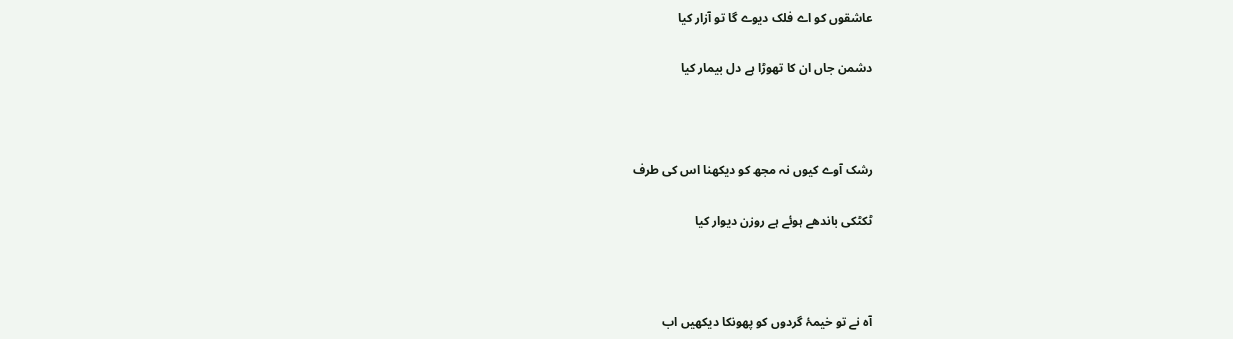عاشقوں کو اے فلک دیوے گا تو آزار کیا

دشمن جاں ان کا تھوڑا ہے دل بیمار کیا



رشک آوے کیوں نہ مجھ کو دیکھنا اس کی طرف

ٹکٹکی باندھے ہوئے ہے روزن دیوار کیا



آہ نے تو خیمۂ گردوں کو پھونکا دیکھیں اب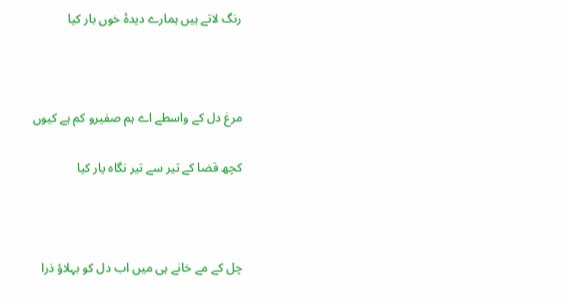رنگ لاتے ہیں ہمارے دیدۂ خوں بار کیا



مرغ دل کے واسطے اے ہم صفیرو کم ہے کیوں

کچھ قضا کے تیر سے تیر نگاہ یار کیا



چل کے مے خانے ہی میں اب دل کو بہلاؤ ذرا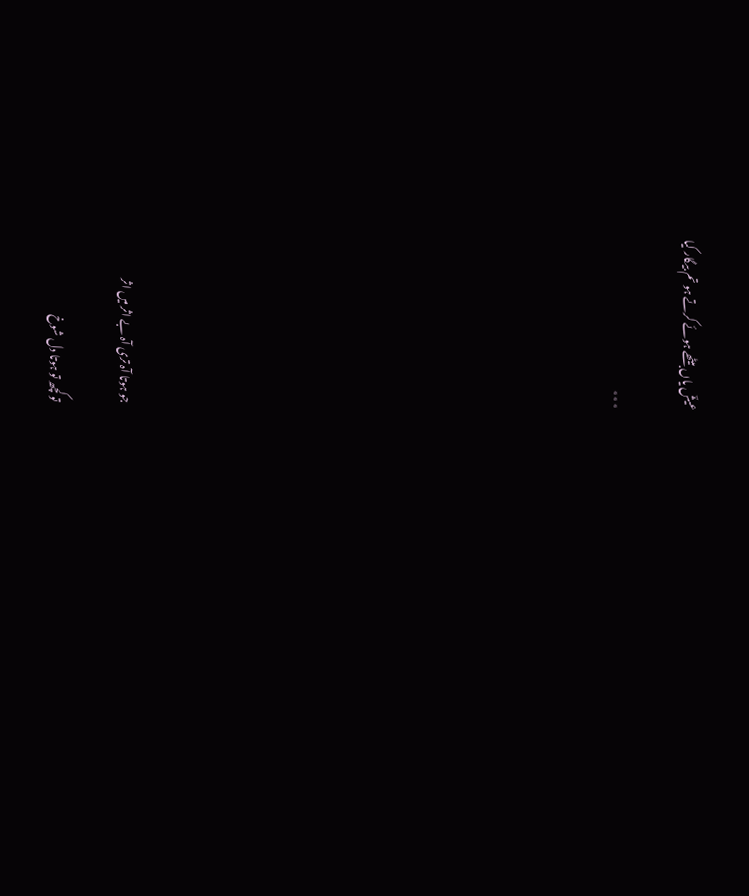عیشؔ یاں بیٹھے ہوئے کرتے ہو تم بیگار کیا

٭٭٭













جو ہوتا آہ تری آہ بے اثر میں اثر

تو کچھ تو ہوتا دل شوخ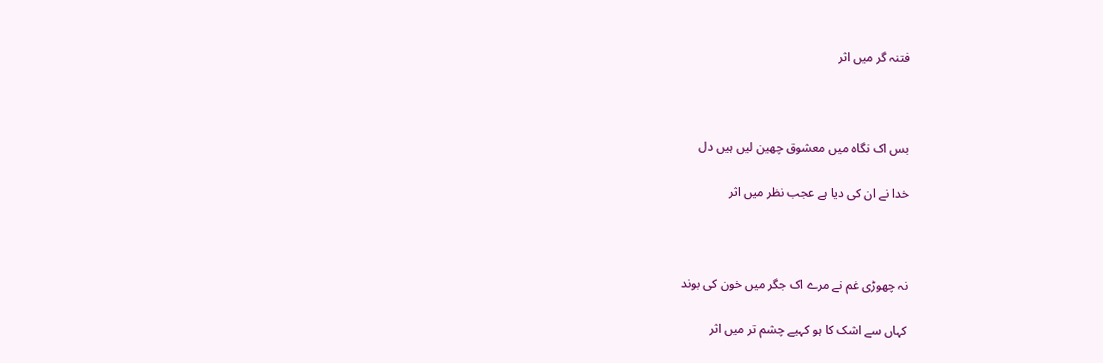فتنہ گر میں اثر



بس اک نگاہ میں معشوق چھین لیں ہیں دل

خدا نے ان کی دیا ہے عجب نظر میں اثر



نہ چھوڑی غم نے مرے اک جگر میں خون کی بوند

کہاں سے اشک کا ہو کہیے چشم تر میں اثر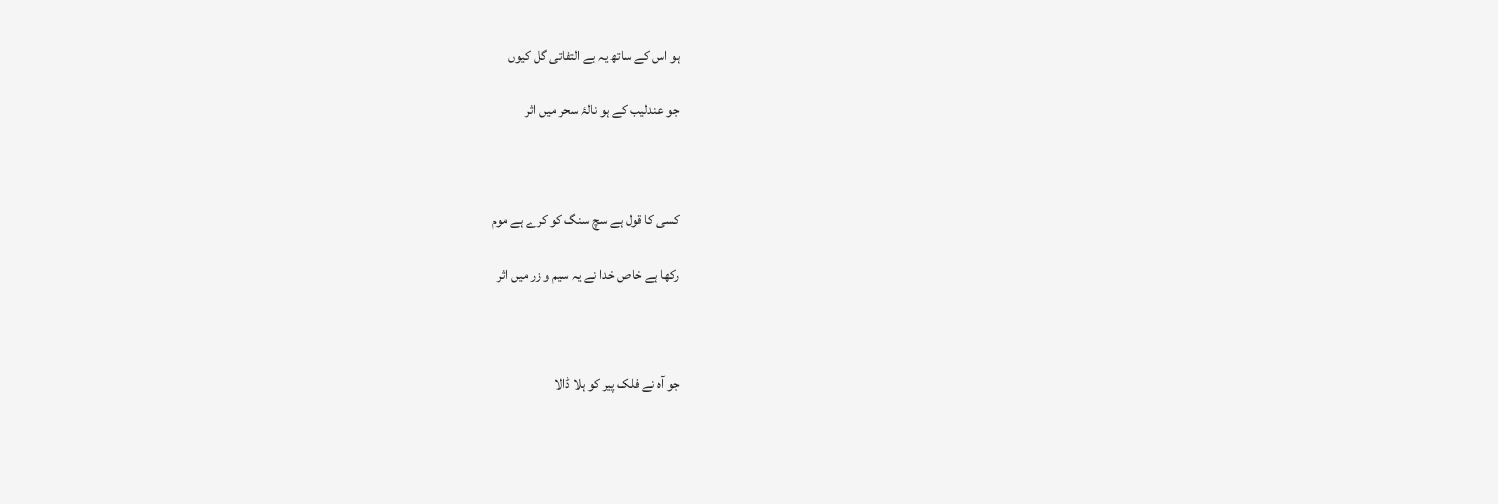ہو اس کے ساتھ یہ بے التفاتی گل کیوں

جو عندلیب کے ہو نالۂ سحر میں اثر



کسی کا قول ہے سچ سنگ کو کرے ہے موم

رکھا ہے خاص خدا نے یہ سیم و زر میں اثر



جو آہ نے فلک پیر کو ہلا ڈالا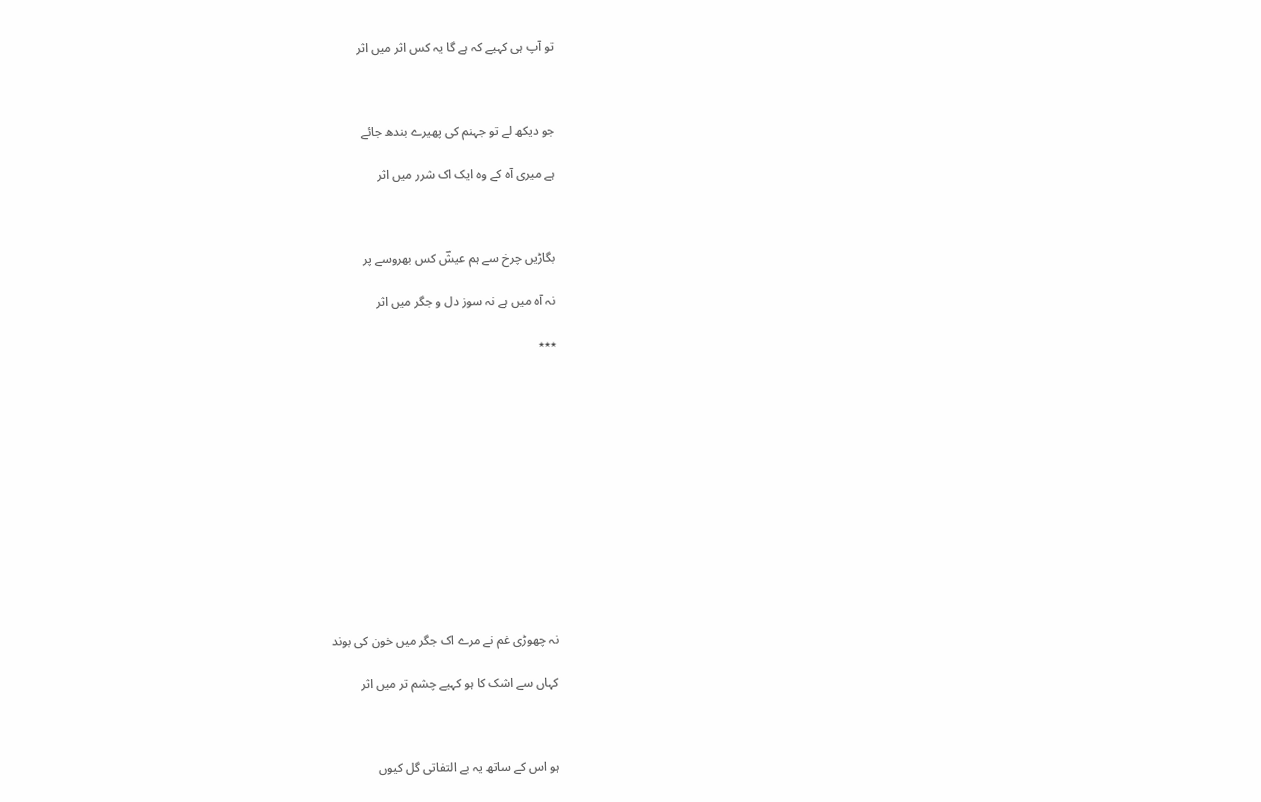تو آپ ہی کہیے کہ ہے گا یہ کس اثر میں اثر



جو دیکھ لے تو جہنم کی پھیرے بندھ جائے

ہے میری آہ کے وہ ایک اک شرر میں اثر



بگاڑیں چرخ سے ہم عیشؔ کس بھروسے پر

نہ آہ میں ہے نہ سوز دل و جگر میں اثر

٭٭٭













نہ چھوڑی غم نے مرے اک جگر میں خون کی بوند

کہاں سے اشک کا ہو کہیے چشم تر میں اثر



ہو اس کے ساتھ یہ بے التفاتی گل کیوں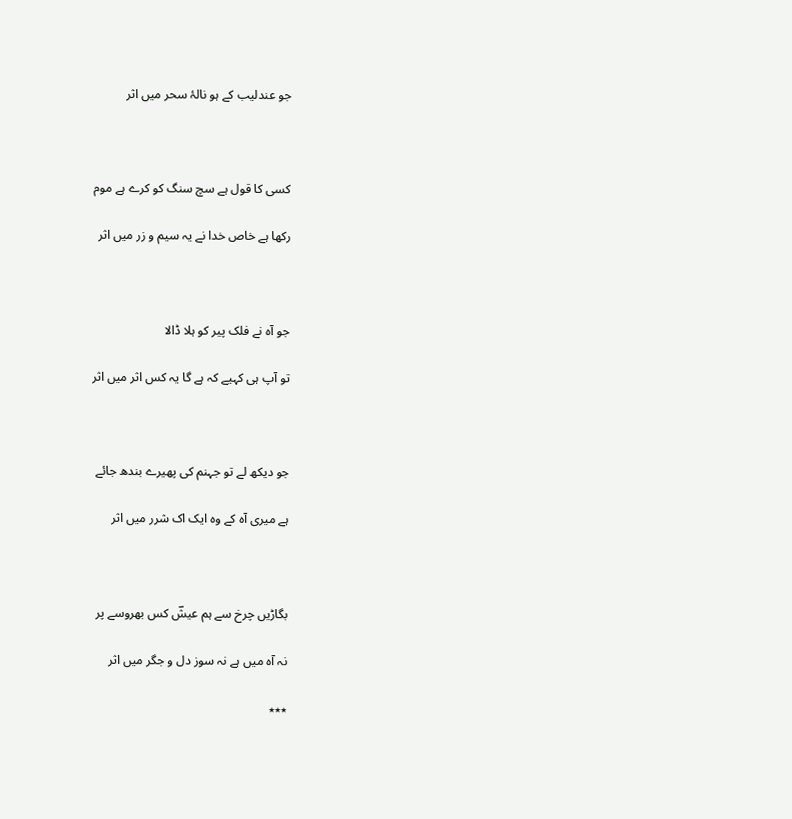جو عندلیب کے ہو نالۂ سحر میں اثر



کسی کا قول ہے سچ سنگ کو کرے ہے موم

رکھا ہے خاص خدا نے یہ سیم و زر میں اثر



جو آہ نے فلک پیر کو ہلا ڈالا

تو آپ ہی کہیے کہ ہے گا یہ کس اثر میں اثر



جو دیکھ لے تو جہنم کی پھیرے بندھ جائے

ہے میری آہ کے وہ ایک اک شرر میں اثر



بگاڑیں چرخ سے ہم عیشؔ کس بھروسے پر

نہ آہ میں ہے نہ سوز دل و جگر میں اثر

٭٭٭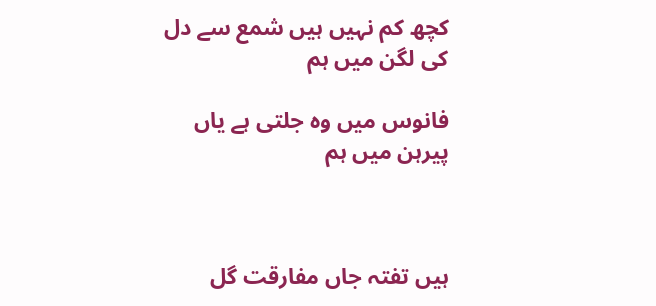کچھ کم نہیں ہیں شمع سے دل کی لگن میں ہم

فانوس میں وہ جلتی ہے یاں پیرہن میں ہم



ہیں تفتہ جاں مفارقت گل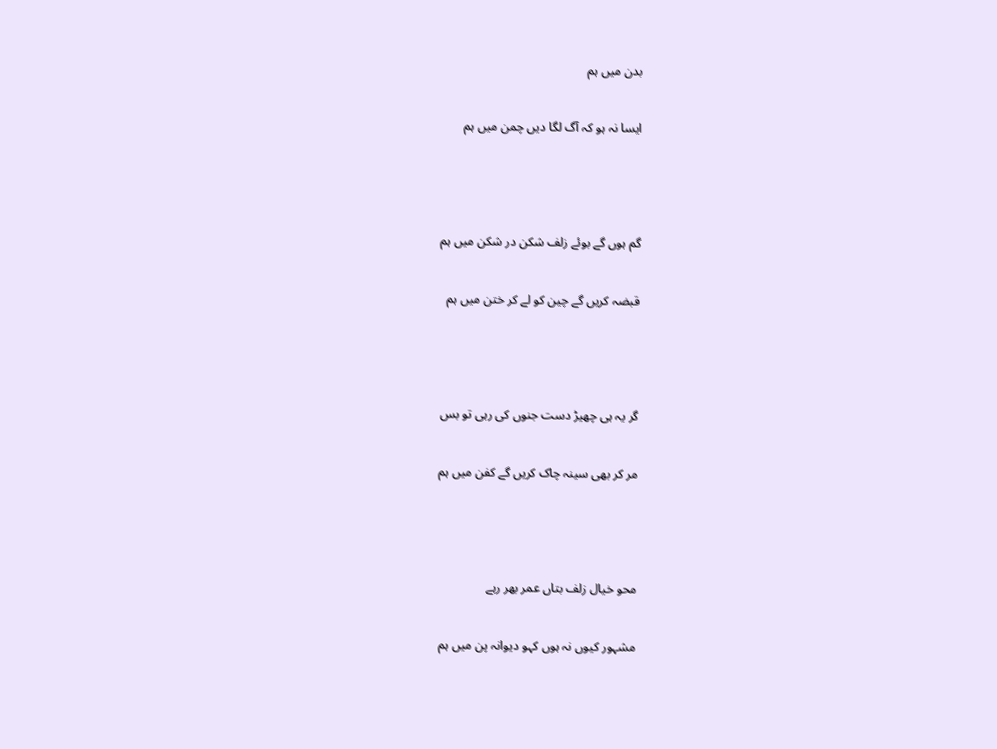بدن میں ہم

ایسا نہ ہو کہ آگ لگا دیں چمن میں ہم



گم ہوں گے بوئے زلف شکن در شکن میں ہم

قبضہ کریں گے چین کو لے کر ختن میں ہم



گر یہ ہی چھیڑ دست جنوں کی رہی تو بس

مر کر بھی سینہ چاک کریں گے کفن میں ہم



محو خیال زلف بتاں عمر بھر رہے

مشہور کیوں نہ ہوں کہو دیوانہ پن میں ہم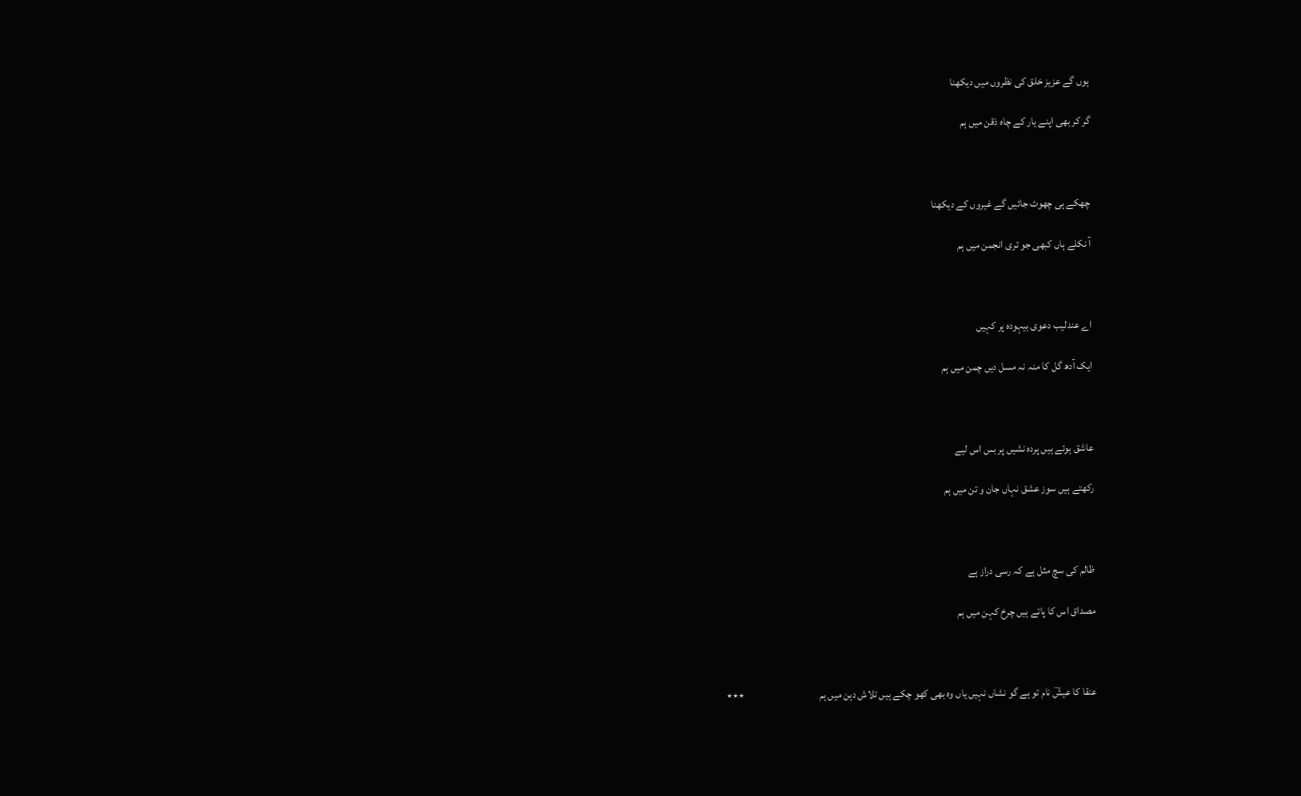ہوں گے عزیز خلق کی نظروں میں دیکھنا

گر کر بھی اپنے یار کے چاہ ذقن میں ہم



چھکے ہی چھوٹ جائیں گے غیروں کے دیکھنا

آ نکلے ہاں کبھی جو تری انجمن میں ہم



اے عندلیب دعوی بیہودہ پر کہیں

ایک آدھ گل کا منہ نہ مسل دیں چمن میں ہم



عاشق ہوئے ہیں پردہ نشیں پر بس اس لیے

رکھتے ہیں سوز عشق نہاں جان و تن میں ہم



ظالم کی سچ مثل ہے کہ رسی دراز ہے

مصداق اس کا پاتے ہیں چرخ کہن میں ہم



عنقا کا عیشؔ نام تو ہے گو نشاں نہیں یاں وہ بھی کھو چکے ہیں تلاش دہن میں ہم                                   ٭٭٭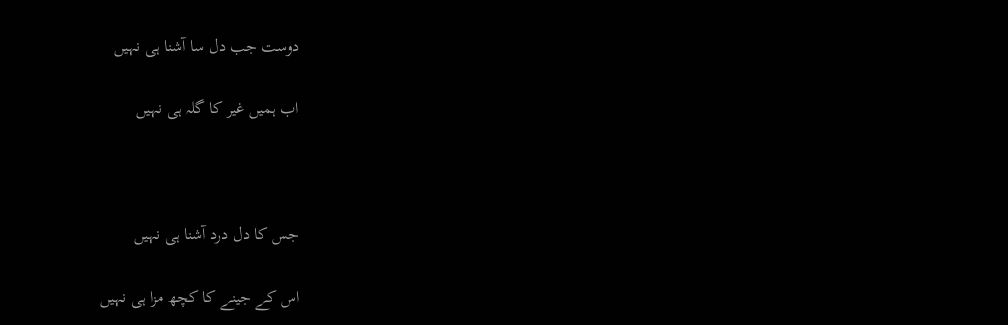دوست جب دل سا آشنا ہی نہیں

اب ہمیں غیر کا گلہ ہی نہیں



جس کا دل درد آشنا ہی نہیں

اس کے جینے کا کچھ مزا ہی نہیں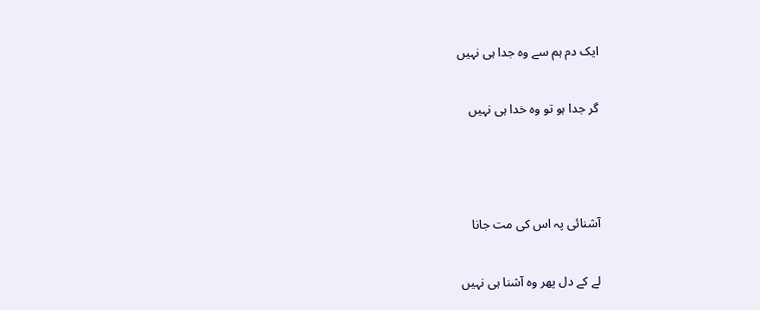ایک دم ہم سے وہ جدا ہی نہیں

گر جدا ہو تو وہ خدا ہی نہیں



آشنائی پہ اس کی مت جانا

لے کے دل پھر وہ آشنا ہی نہیں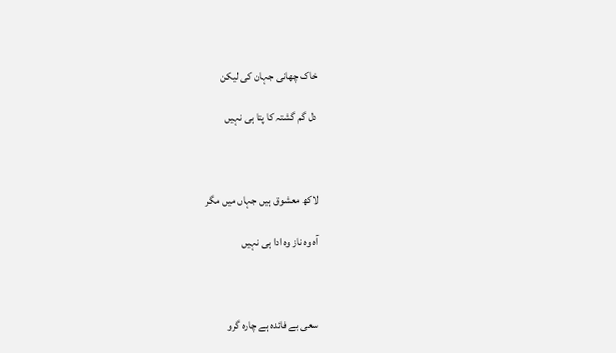خاک چھانی جہان کی لیکن

دل گم گشتہ کا پتا ہی نہیں



لاکھ معشوق ہیں جہاں میں مگر

آہ وہ ناز وہ ادا ہی نہیں



سعی بے فائدہ ہے چارہ گرو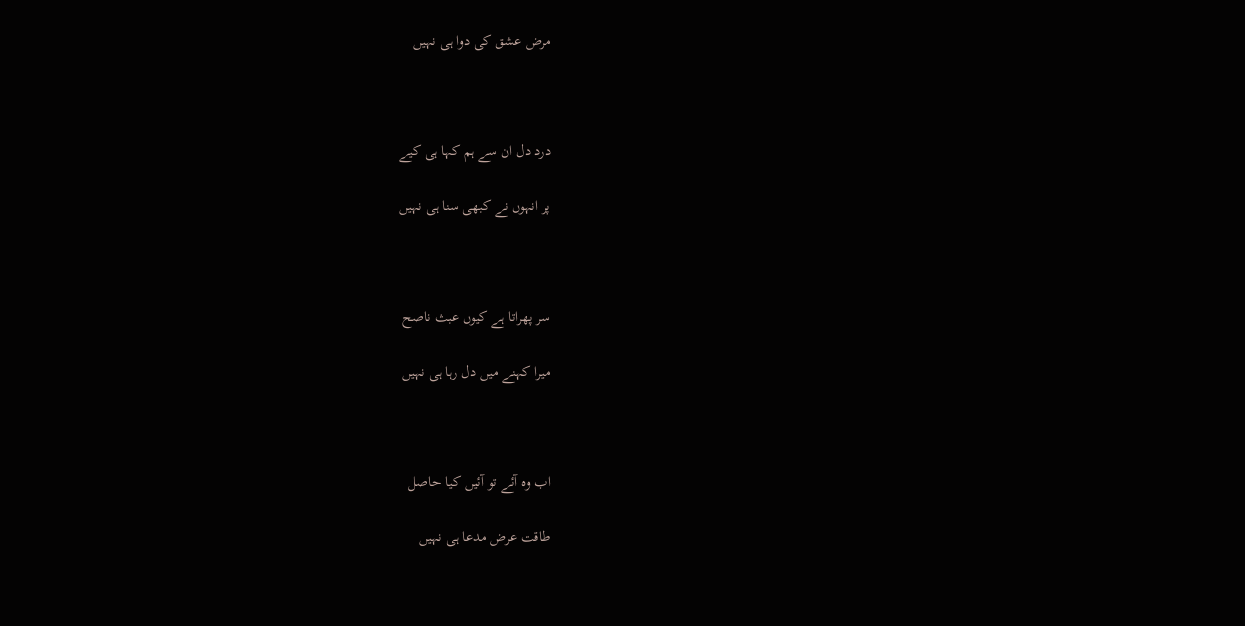مرض عشق کی دوا ہی نہیں



درد دل ان سے ہم کہا ہی کیے

پر انہوں نے کبھی سنا ہی نہیں



سر پھراتا ہے کیوں عبث ناصح

میرا کہنے میں دل رہا ہی نہیں



اب وہ آئے تو آئیں کیا حاصل

طاقت عرض مدعا ہی نہیں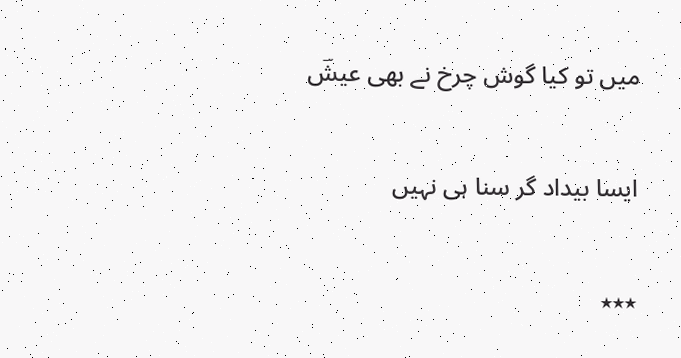میں تو کیا گوش چرخ نے بھی عیشؔ

ایسا بیداد گر سنا ہی نہیں

٭٭٭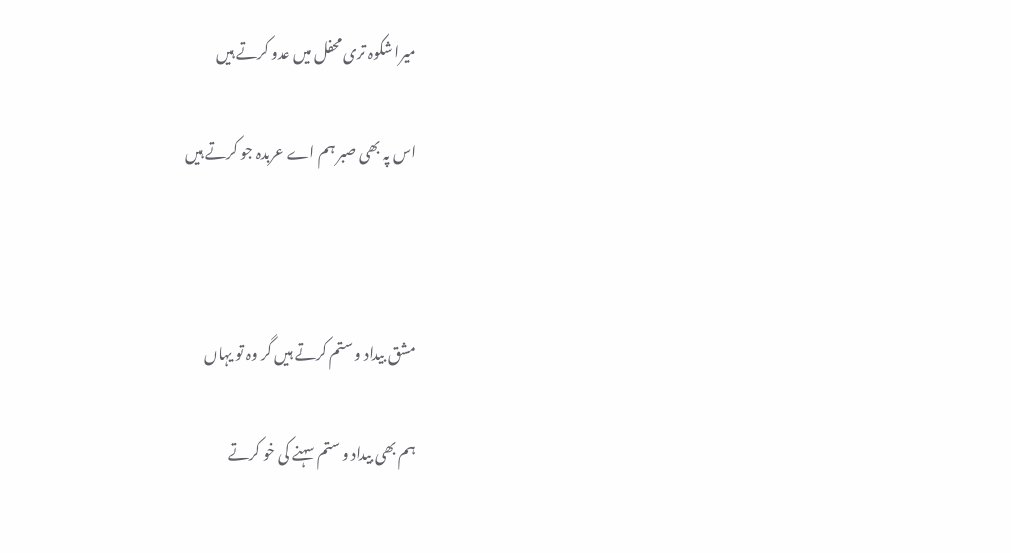میرا شکوہ تری محفل میں عدو کرتے ہیں

اس پہ بھی صبر ہم اے عربدہ جو کرتے ہیں



مشق بیداد و ستم کرتے ہیں گر وہ تو یہاں

ہم بھی بیداد و ستم سہنے کی خو کرتے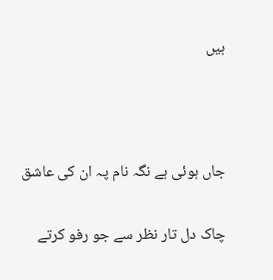ہیں



جاں ہوئی ہے نگہ نام پہ ان کی عاشق

چاک دل تار نظر سے جو رفو کرتے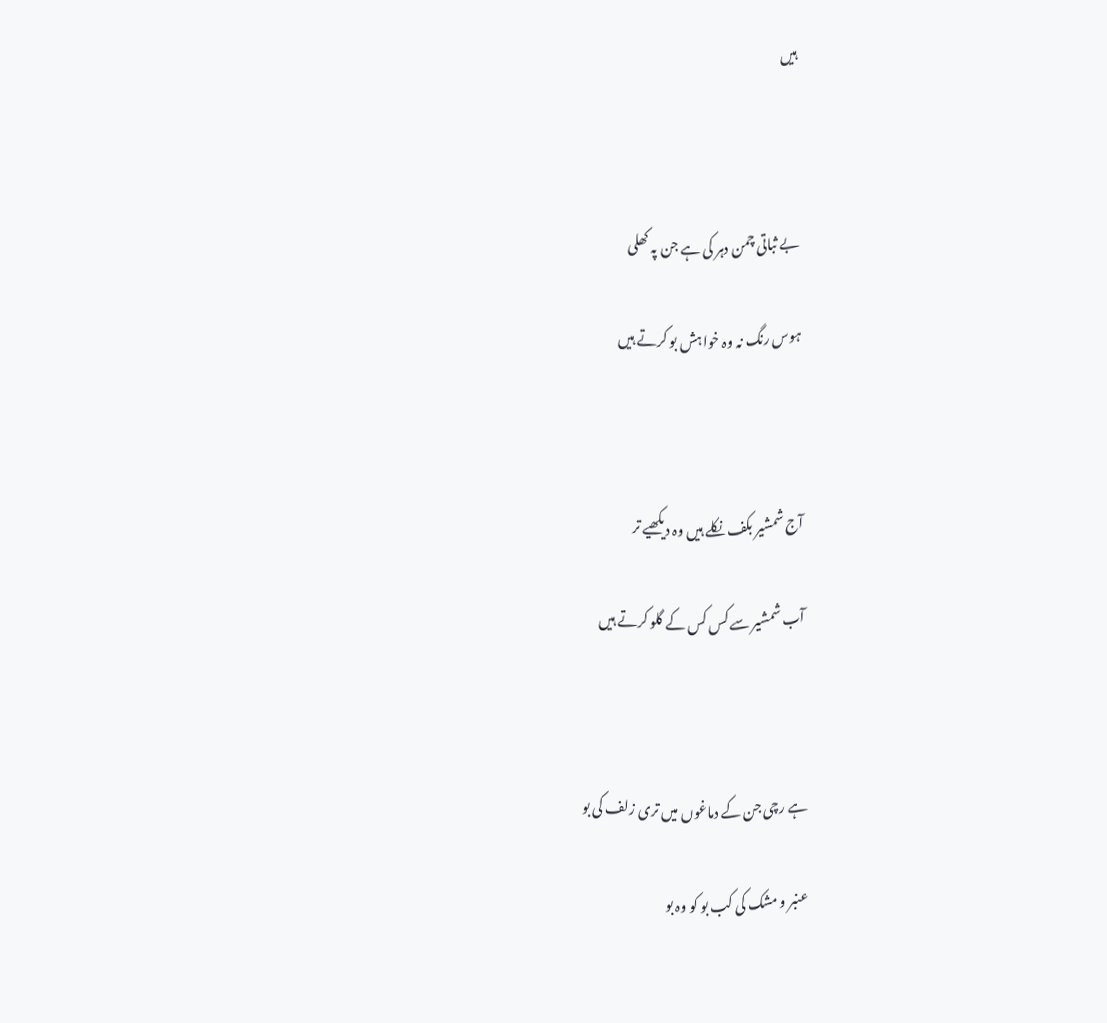ہیں



بے ثباتی چمن دہر کی ہے جن پہ کھلی

ہوس رنگ نہ وہ خواہش بو کرتے ہیں



آج شمشیر بکف نکلے ہیں وہ دیکھیے تر

آب شمشیر سے کس کس کے گلو کرتے ہیں



ہے رچی جن کے دماغوں میں تری زلف کی بو

عنبر و مشک کی کب بو کو وہ بو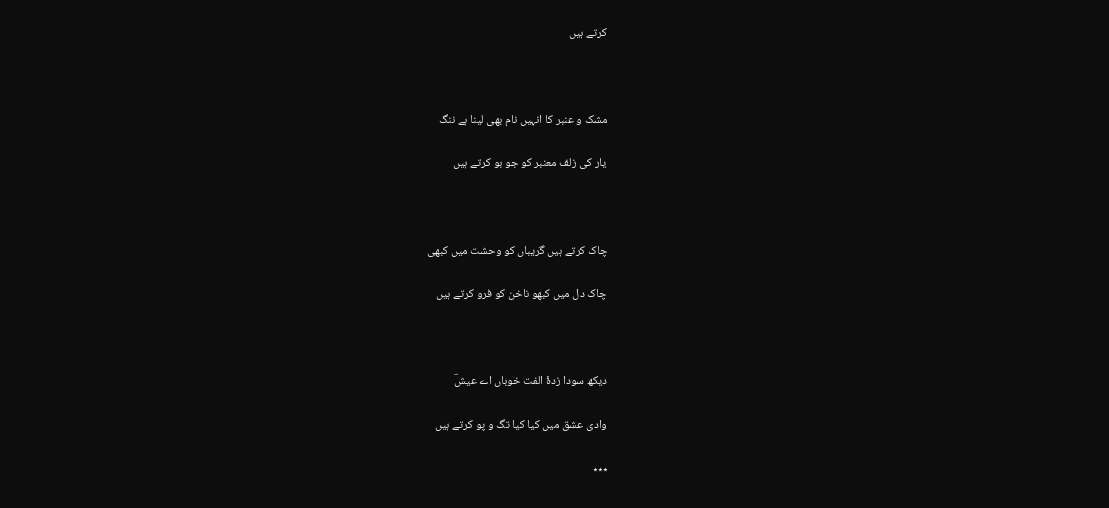کرتے ہیں



مشک و عنبر کا انہیں نام بھی لینا ہے ننگ

یار کی زلف معنبر کو جو بو کرتے ہیں



چاک کرتے ہیں گریباں کو وحشت میں کبھی

چاک دل میں کبھو ناخن کو فرو کرتے ہیں



دیکھ سودا زدۂ الفت خوباں اے عیشؔ

وادی عشق میں کیا کیا تگ و پو کرتے ہیں

٭٭٭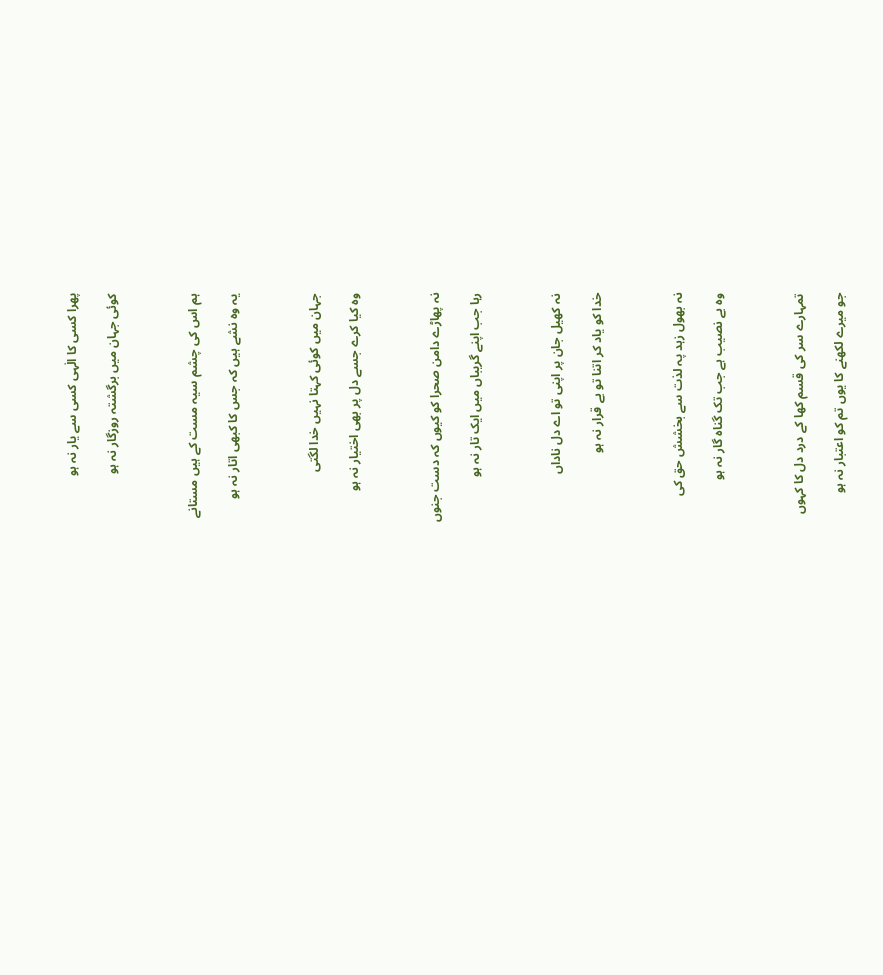پھرا کسی کا الٰہی کسی سے یار نہ ہو

کوئی جہان میں برگشتہ روزگار نہ ہو



ہم اس کی چشم سیہ مست کے ہیں مستانے

یہ وہ نشے ہیں کہ جس کا کبھی اتار نہ ہو



جہان میں کوئی کہتا نہیں خدا لگتی

وہ کیا کرے جسے دل پر بھی اختیار نہ ہو



نہ پھاڑے دامن صحرا کو کیوں کہ دست جنوں

رہا جب اپنے گریباں میں ایک تار نہ ہو



نہ کھیل جان پر اپنی تو اے دل ناداں

خدا کو یاد کر اتنا تو بے قرار نہ ہو



نہ بھول زہد پہ لذت سے بخشش حق کی

وہ بے نصیب ہے جب تک گناہ گار نہ ہو



تمہارے سر کی قسم کھا کے درد دل کا کہوں

جو میرے لکھنے کا یوں تم کو اعتبار نہ ہو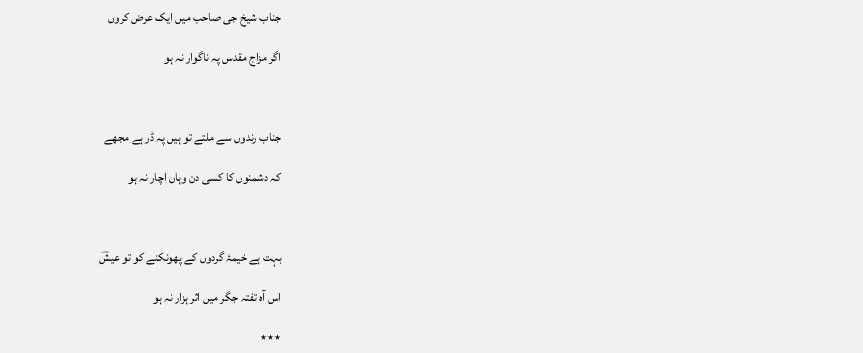جناب شیخ جی صاحب میں ایک عرض کروں

اگر مزاج مقدس پہ ناگوار نہ ہو



جناب رندوں سے ملتے تو ہیں پہ ڈر ہے مجھے

کہ دشمنوں کا کسی دن وہاں اچار نہ ہو



بہت ہے خیمۂ گردوں کے پھونکنے کو تو عیشؔ

اس آہ تفتہ جگر میں اثر ہزار نہ ہو

٭٭٭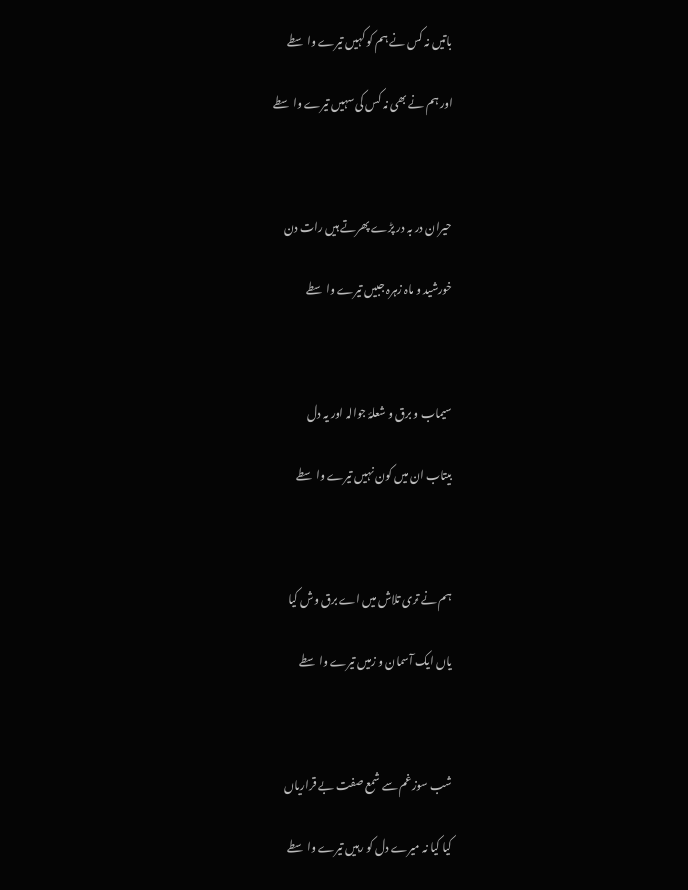باتیں نہ کس نے ہم کو کہیں تیرے واسطے

اور ہم نے بھی نہ کس کی سہیں تیرے واسطے



حیران در بہ در پڑے پھرتے ہیں رات دن

خورشید و ماہ زہرہ جبیں تیرے واسطے



سیماب و برق و شعلۂ جوالہ اور یہ دل

بیتاب ان میں کون نہیں تیرے واسطے



ہم نے تری تلاش میں اے برق وش کیا

یاں ایک آسمان و زمیں تیرے واسطے



شب سوز غم سے شمع صفت بے قراریاں

کیا کیا نہ میرے دل کو رہیں تیرے واسطے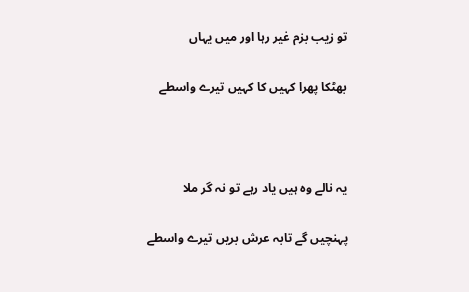تو زیب بزم غیر رہا اور میں یہاں

بھٹکا پھرا کہیں کا کہیں تیرے واسطے



یہ نالے وہ ہیں یاد رہے تو نہ گر ملا

پہنچیں گے تابہ عرش بریں تیرے واسطے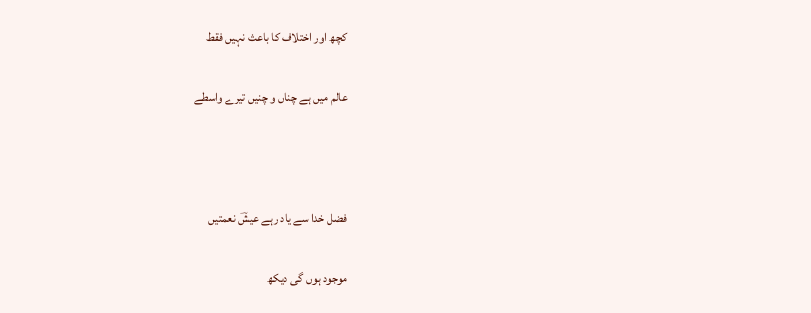کچھ اور اختلاف کا باعث نہیں فقط

عالم میں ہے چناں و چنیں تیرے واسطے



فضل خدا سے یاد رہے عیشؔ نعمتیں

موجود ہوں گی دیکھ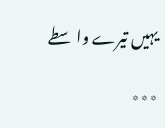یہیں تیرے واسطے

٭٭٭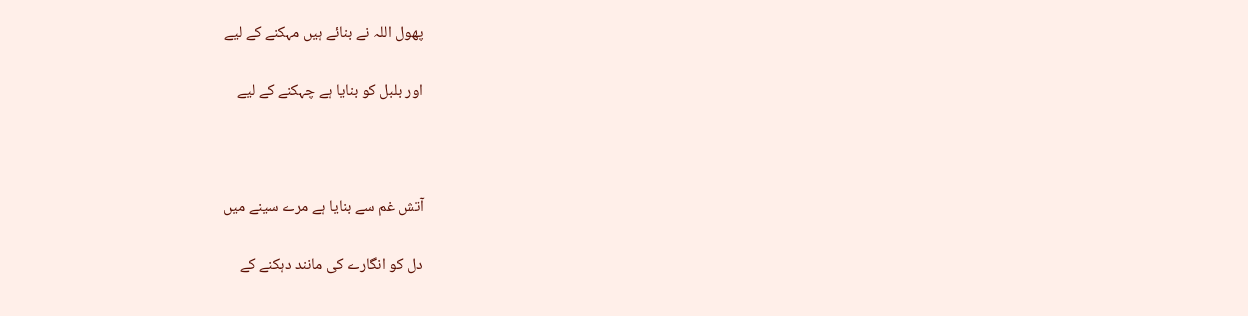پھول اللہ نے بنائے ہیں مہکنے کے لیے

اور بلبل کو بنایا ہے چہکنے کے لیے



آتش غم سے بنایا ہے مرے سینے میں

دل کو انگارے کی مانند دہکنے کے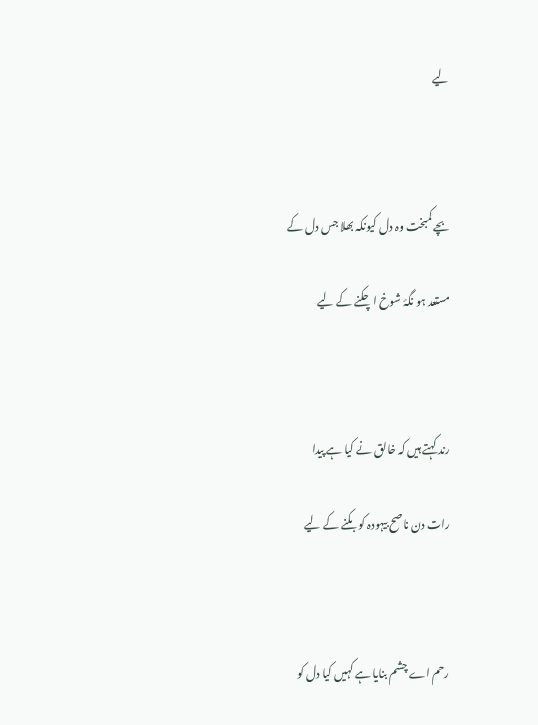لیے



بچے کمبخت وہ دل کیونکہ بھلا جس دل کے

مستعد ہو نگۂ شوخ اچکنے کے لیے



رند کہتے ہیں کہ خالق نے کیا ہے پیدا

رات دن ناصح بیہودہ کو بکنے کے لیے



رحم اے چشم بنایا ہے کہیں کیا دل کو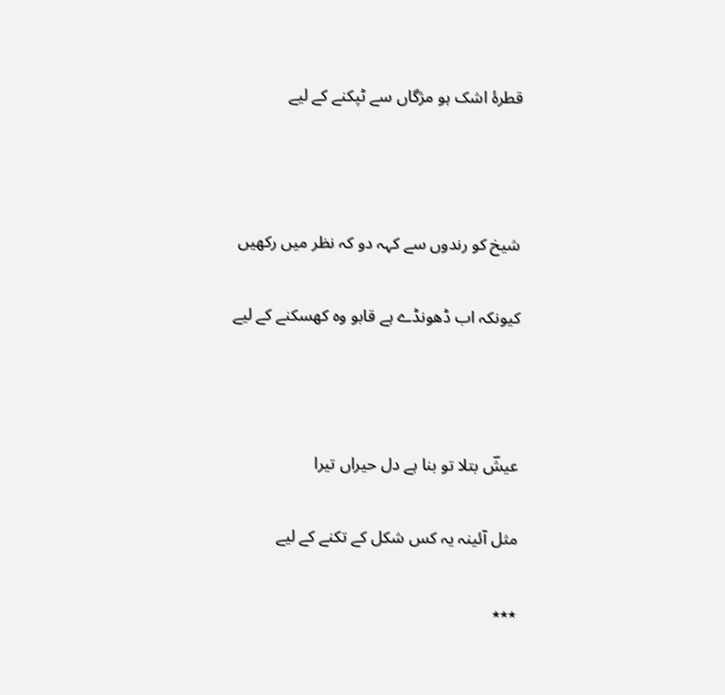قطرۂ اشک ہو مژگاں سے ٹپکنے کے لیے



شیخ کو رندوں سے کہہ دو کہ نظر میں رکھیں

کیونکہ اب ڈھونڈے ہے قابو وہ کھسکنے کے لیے



عیشؔ بتلا تو بنا ہے دل حیراں تیرا

مثل آئینہ یہ کس شکل کے تکنے کے لیے

٭٭٭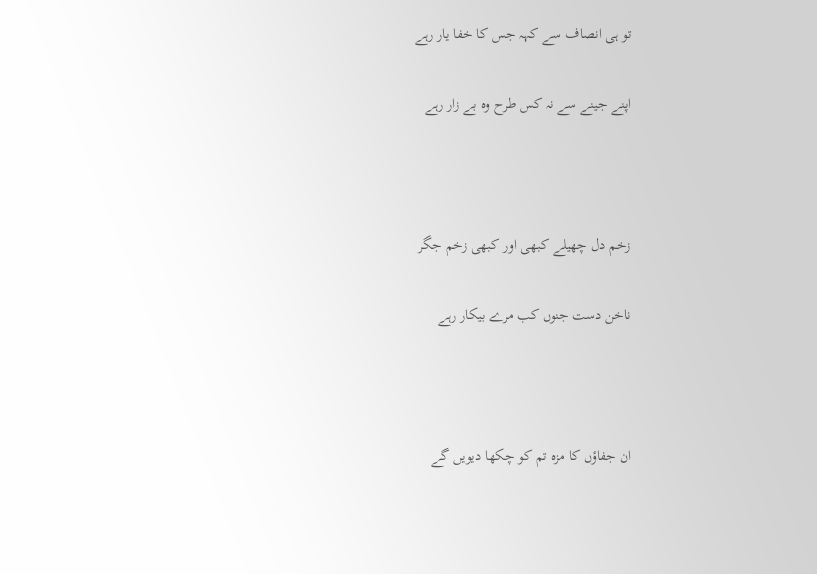تو ہی انصاف سے کہہ جس کا خفا یار رہے

اپنے جینے سے نہ کس طرح وہ بے زار رہے



زخم دل چھیلے کبھی اور کبھی زخم جگر

ناخن دست جنوں کب مرے بیکار رہے



ان جفاؤں کا مزہ تم کو چکھا دیویں گے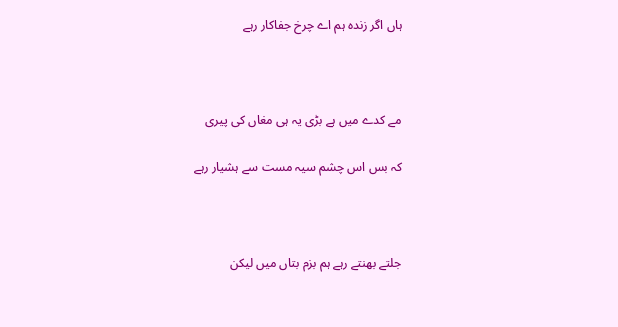ہاں اگر زندہ ہم اے چرخ جفاکار رہے



مے کدے میں ہے بڑی یہ ہی مغاں کی پیری

کہ بس اس چشم سیہ مست سے ہشیار رہے



جلتے بھنتے رہے ہم بزم بتاں میں لیکن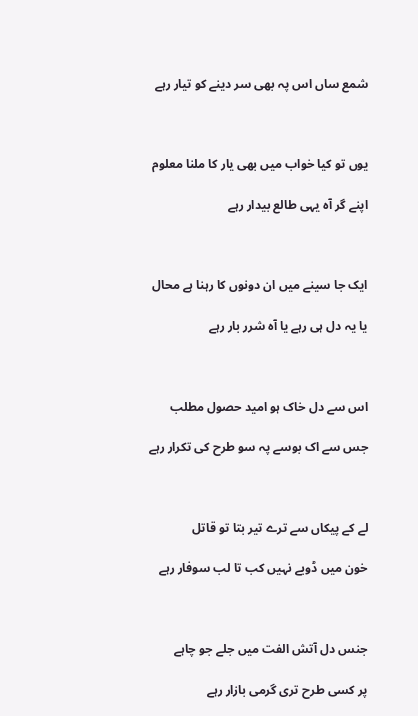شمع ساں اس پہ بھی سر دینے کو تیار رہے



یوں تو کیا خواب میں بھی یار کا ملنا معلوم

اپنے گر آہ یہی طالع بیدار رہے



ایک جا سینے میں ان دونوں کا رہنا ہے محال

یا یہ دل ہی رہے یا آہ شرر بار رہے



اس سے دل خاک ہو امید حصول مطلب

جس سے اک بوسے پہ سو طرح کی تکرار رہے



لے کے پیکاں سے ترے تیر بتا تو قاتل

خون میں ڈوبے نہیں کب تا لب سوفار رہے



جنس دل آتش الفت میں جلے جو چاہے

پر کسی طرح تری گرمی بازار رہے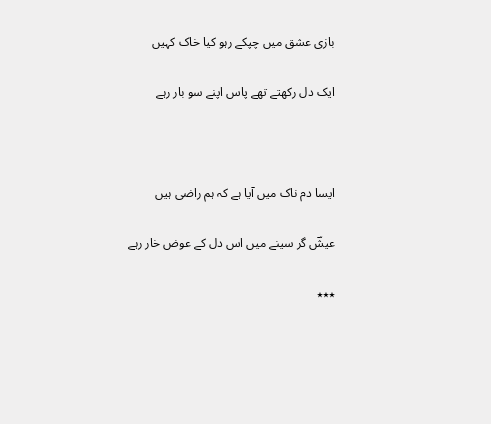بازی عشق میں چپکے رہو کیا خاک کہیں

ایک دل رکھتے تھے پاس اپنے سو بار رہے



ایسا دم ناک میں آیا ہے کہ ہم راضی ہیں

عیشؔ گر سینے میں اس دل کے عوض خار رہے

٭٭٭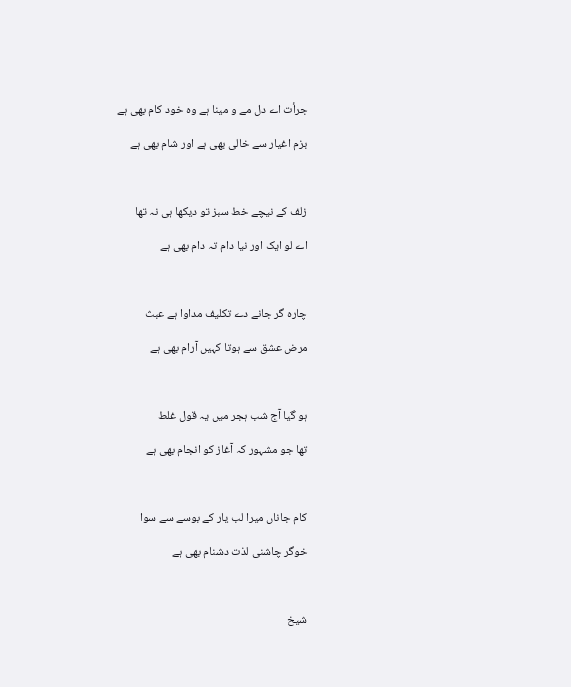جرأت اے دل مے و مینا ہے وہ خود کام بھی ہے

بزم اغیار سے خالی بھی ہے اور شام بھی ہے



زلف کے نیچے خط سبز تو دیکھا ہی نہ تھا

اے لو ایک اور نیا دام تہ دام بھی ہے



چارہ گر جانے دے تکلیف مداوا ہے عبث

مرض عشق سے ہوتا کہیں آرام بھی ہے



ہو گیا آج شب ہجر میں یہ قول غلط

تھا جو مشہور کہ آغاز کو انجام بھی ہے



کام جاناں میرا لب یار کے بوسے سے سوا

خوگر چاشنی لذت دشنام بھی ہے



شیخ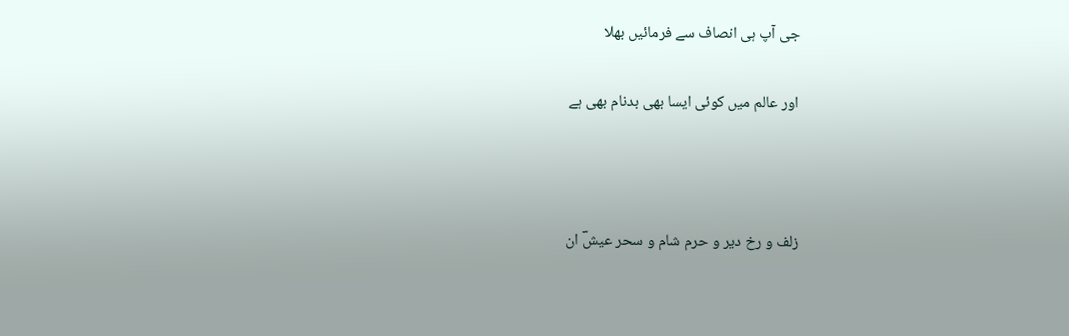جی آپ ہی انصاف سے فرمائیں بھلا

اور عالم میں کوئی ایسا بھی بدنام بھی ہے



زلف و رخ دیر و حرم شام و سحر عیشؔ ان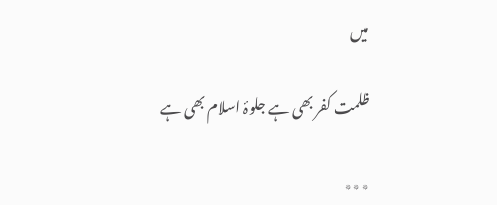میں

ظلمت کفر بھی ہے جلوۂ اسلام بھی ہے

٭٭٭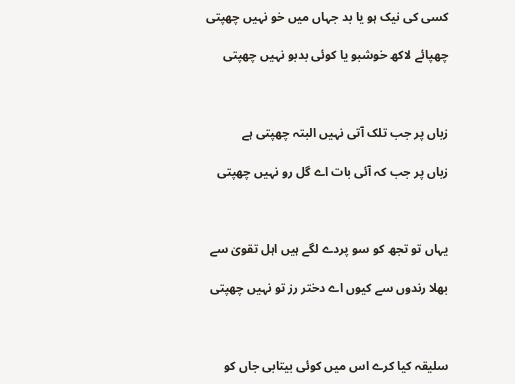کسی کی نیک ہو یا بد جہاں میں خو نہیں چھپتی

چھپائے لاکھ خوشبو یا کوئی بدبو نہیں چھپتی



زباں پر جب تلک آتی نہیں البتہ چھپتی ہے

زباں پر جب کہ آئی بات اے گل رو نہیں چھپتی



یہاں تو تجھ کو سو پردے لگے ہیں اہل تقویٰ سے

بھلا رندوں سے کیوں اے دختر رز تو نہیں چھپتی



سلیقہ کیا کرے اس میں کوئی بیتابی جاں کو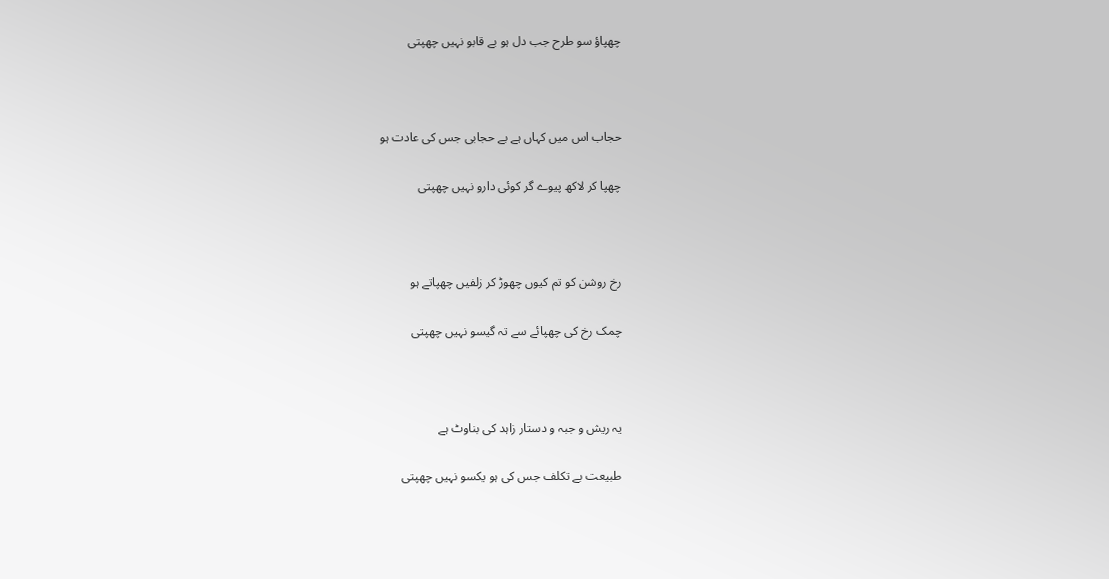چھپاؤ سو طرح جب دل ہو بے قابو نہیں چھپتی



حجاب اس میں کہاں ہے بے حجابی جس کی عادت ہو

چھپا کر لاکھ پیوے گر کوئی دارو نہیں چھپتی



رخ روشن کو تم کیوں چھوڑ کر زلفیں چھپاتے ہو

چمک رخ کی چھپائے سے تہ گیسو نہیں چھپتی



یہ ریش و جبہ و دستار زاہد کی بناوٹ ہے

طبیعت بے تکلف جس کی ہو یکسو نہیں چھپتی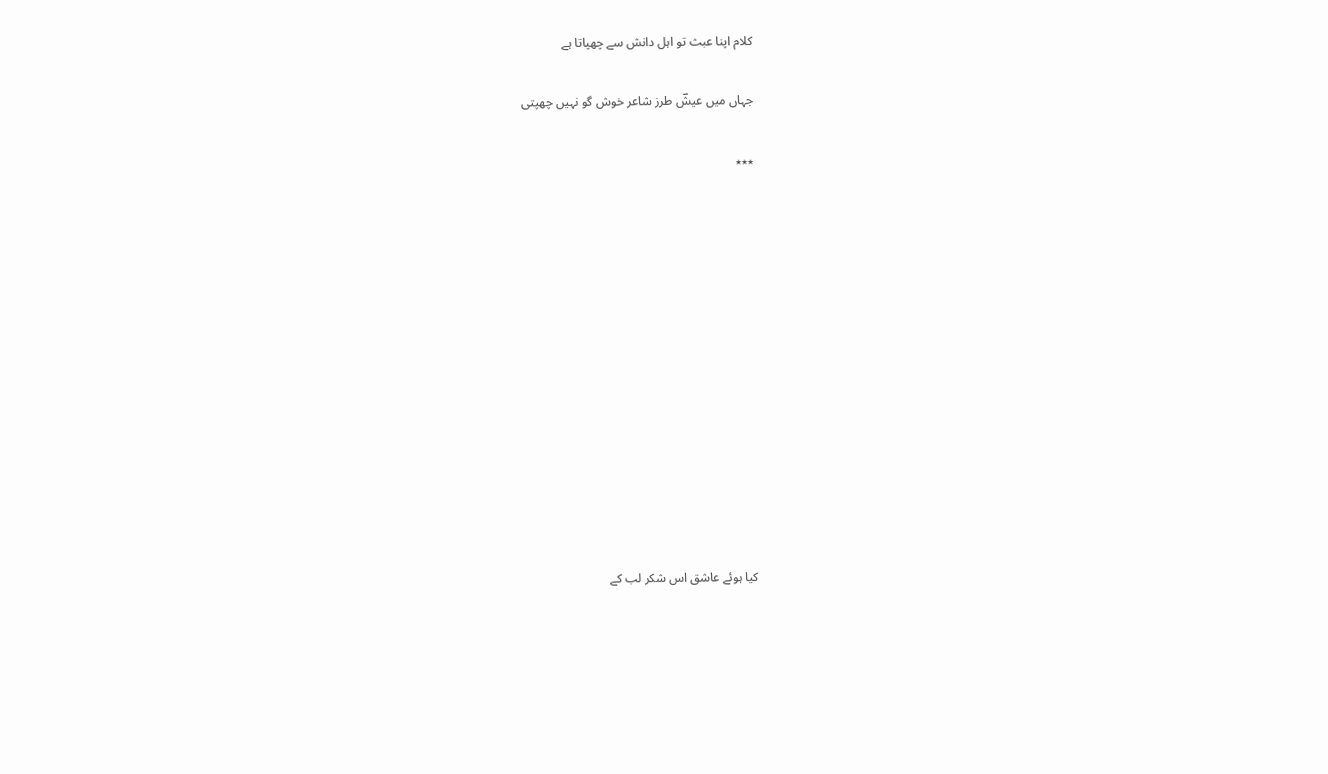کلام اپنا عبث تو اہل دانش سے چھپاتا ہے

جہاں میں عیشؔ طرز شاعر خوش گو نہیں چھپتی

٭٭٭













کیا ہوئے عاشق اس شکر لب کے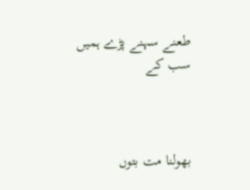طعنے سہنے پڑے ہمیں سب کے



بھولنا مت بتوں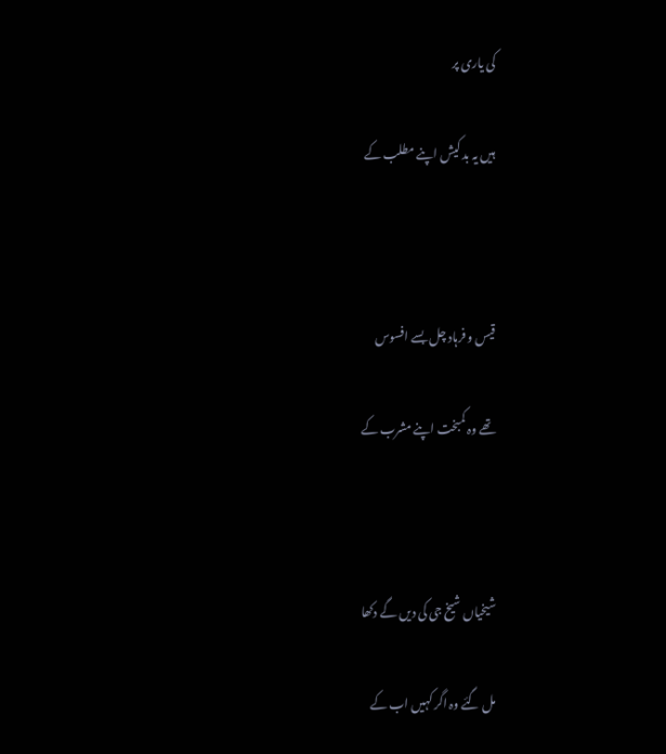کی یاری پر

ہیں یہ بد کیش اپنے مطلب کے



قیس و فرہاد چل بسے افسوس

تھے وہ کمبخت اپنے مشرب کے



شیخیاں شیخ جی کی دیں گے دکھا

مل گئے وہ اگر کہیں اب کے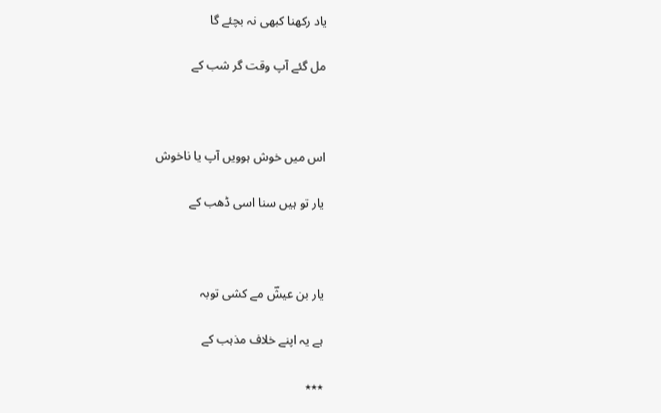یاد رکھنا کبھی نہ بچئے گا

مل گئے آپ وقت گر شب کے



اس میں خوش ہوویں آپ یا ناخوش

یار تو ہیں سنا اسی ڈھب کے



یار بن عیشؔ مے کشی توبہ

ہے یہ اپنے خلاف مذہب کے

٭٭٭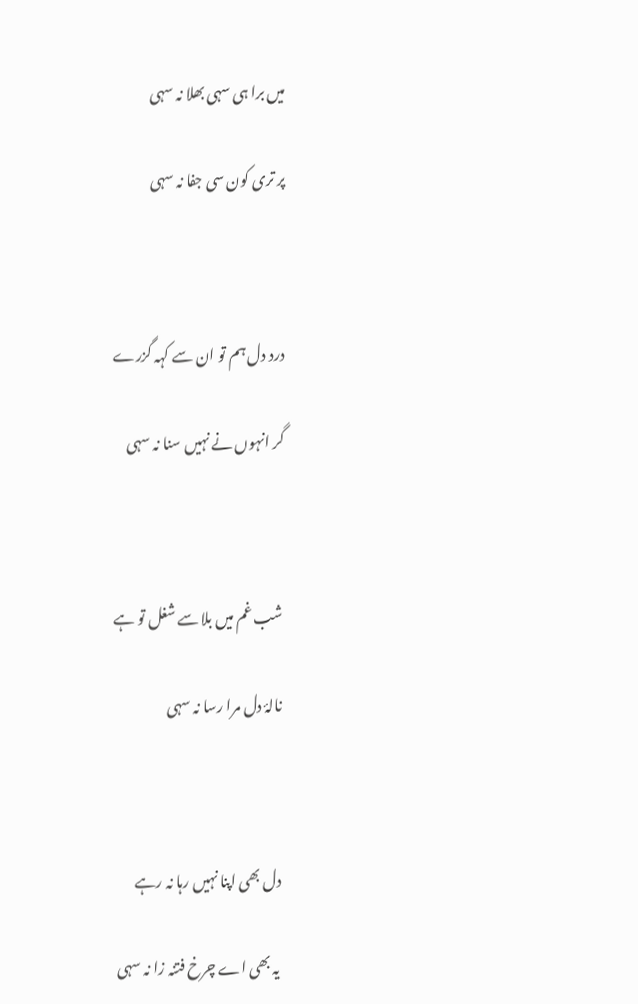میں برا ہی سہی بھلا نہ سہی

پر تری کون سی جفا نہ سہی



درد دل ہم تو ان سے کہہ گزرے

گر انہوں نے نہیں سنا نہ سہی



شب غم میں بلا سے شغل تو ہے

نالۂ دل مرا رسا نہ سہی



دل بھی اپنا نہیں رہا نہ رہے

یہ بھی اے چرخ فتنہ زا نہ سہی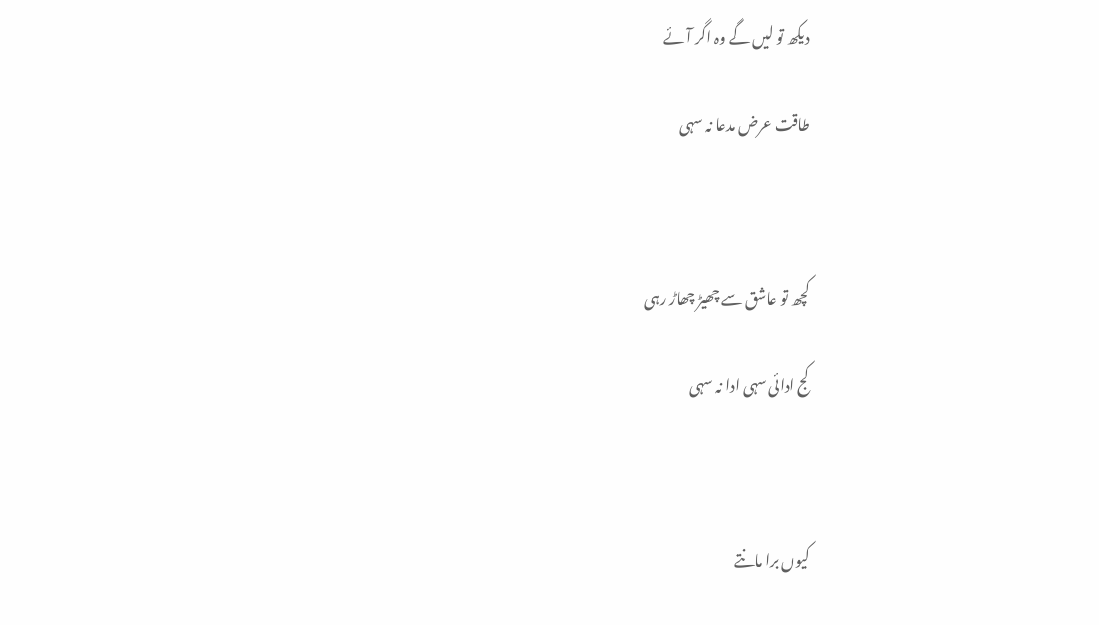دیکھ تو لیں گے وہ اگر آئے

طاقت عرض مدعا نہ سہی



کچھ تو عاشق سے چھیڑ چھاڑ رہی

کج ادائی سہی ادا نہ سہی



کیوں برا مانتے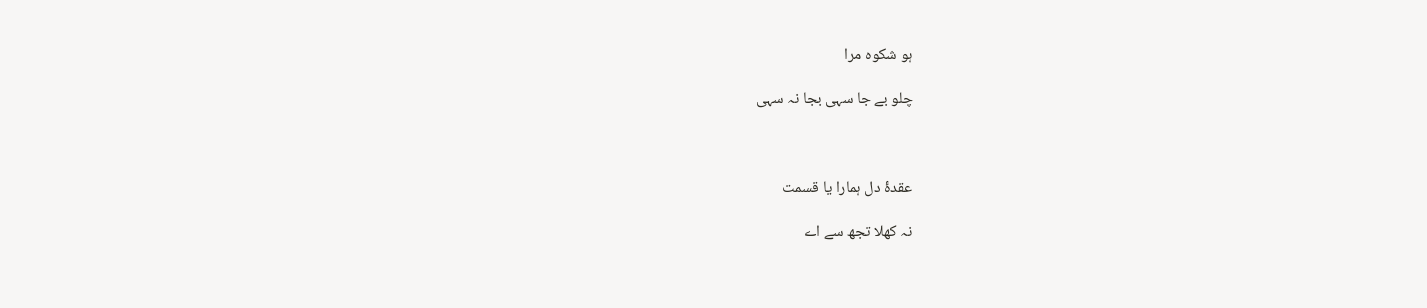ہو شکوہ مرا

چلو بے جا سہی بجا نہ سہی



عقدۂ دل ہمارا یا قسمت

نہ کھلا تجھ سے اے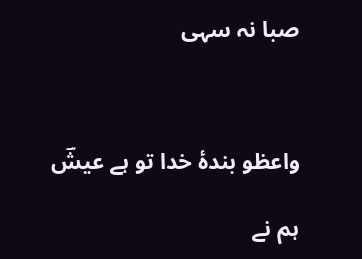صبا نہ سہی



واعظو بندۂ خدا تو ہے عیشؔ

ہم نے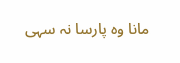مانا وہ پارسا نہ سہی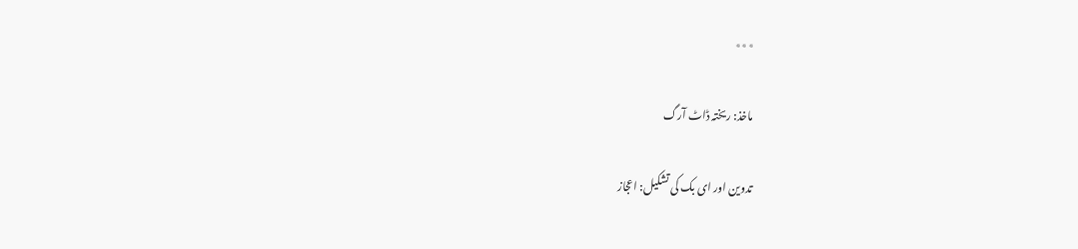٭٭٭

ماخذ: ریختہ ڈاٹ آرگ

تدوین اور ای بک کی تشکیل: اعجاز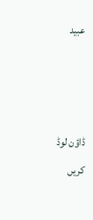عبید



ڈاؤن لوڈ کریں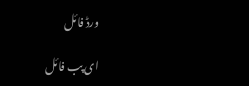ورڈ فائل

ای پب فائل